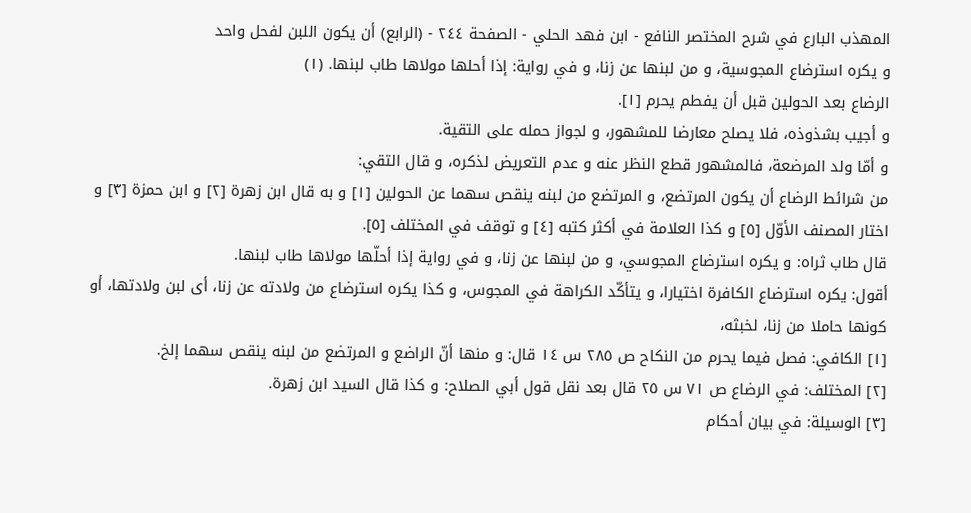المهذب البارع في شرح المختصر النافع - ابن فهد الحلي - الصفحة ٢٤٤ - (الرابع) أن يكون اللبن لفحل واحد
و يكره استرضاع المجوسية، و من لبنها عن زنا، و في رواية: إذا أحلها مولاها طاب لبنها. (١)
الرضاع بعد الحولين قبل أن يفطم يحرم [١].
و أجيب بشذوذه، فلا يصلح معارضا للمشهور، و لجواز حمله على التقية.
و أمّا ولد المرضعة، فالمشهور قطع النظر عنه و عدم التعريض لذكره، و قال التقي:
من شرائط الرضاع أن يكون المرتضع، و المرتضع من لبنه ينقص سهما عن الحولين [١] و به قال ابن زهرة [٢] و ابن حمزة [٣] و اختار المصنف الأوّل [٥] و كذا العلامة في أكثر كتبه [٤] و توقف في المختلف [٥].
قال طاب ثراه: و يكره استرضاع المجوسي، و من لبنها عن زنا، و في رواية إذا أحلّها مولاها طاب لبنها.
أقول: يكره استرضاع الكافرة اختيارا، و يتأكّد الكراهة في المجوس، و كذا يكره استرضاع من ولادته عن زنا، أى لبن ولادتها، أو كونها حاملا من زنا، لخبثه،
[١] الكافي: فصل فيما يحرم من النكاح ص ٢٨٥ س ١٤ قال: و منها أنّ الراضع و المرتضع من لبنه ينقص سهما إلخ.
[٢] المختلف: في الرضاع ص ٧١ س ٢٥ قال بعد نقل قول أبي الصلاح: و كذا قال السيد ابن زهرة.
[٣] الوسيلة: في بيان أحكام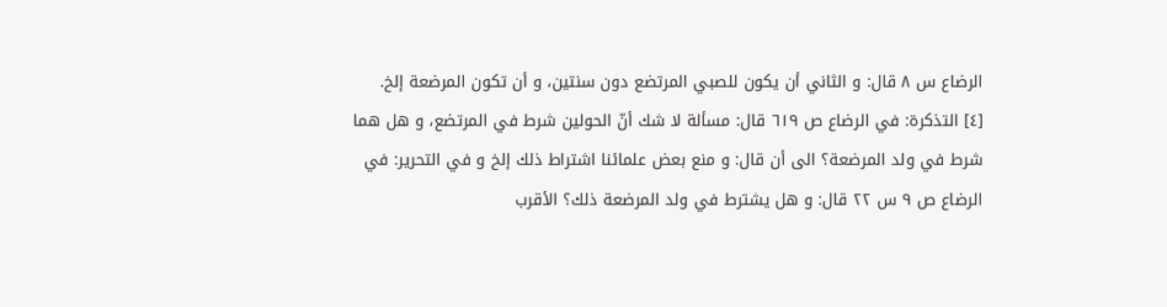الرضاع س ٨ قال: و الثاني أن يكون للصبي المرتضع دون سنتين، و أن تكون المرضعة إلخ.
[٤] التذكرة: في الرضاع ص ٦١٩ قال: مسألة لا شك أنّ الحولين شرط في المرتضع، و هل هما شرط في ولد المرضعة؟ الى أن قال: و منع بعض علمائنا اشتراط ذلك إلخ و في التحرير: في الرضاع ص ٩ س ٢٢ قال: و هل يشترط في ولد المرضعة ذلك؟ الأقرب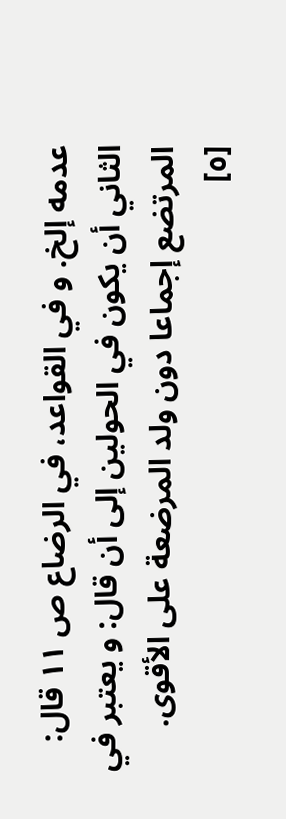عدمه إلخ. و في القواعد، في الرضاع ص ١١ قال: الثاني أن يكون في الحولين إلى أن قال: و يعتبر في المرتضع إجماعا دون ولد المرضعة على الأقوى.
[٥]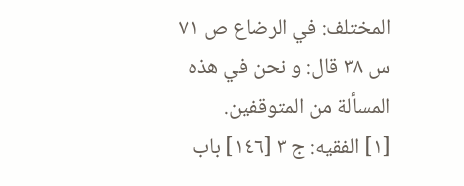المختلف: في الرضاع ص ٧١ س ٣٨ قال: و نحن في هذه المسألة من المتوقفين.
[١] الفقيه: ج ٣ [١٤٦] باب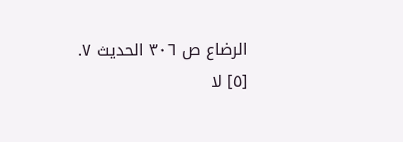الرضاع ص ٣٠٦ الحديث ٧.
[٥] لا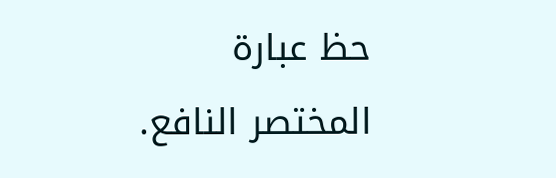حظ عبارة المختصر النافع.